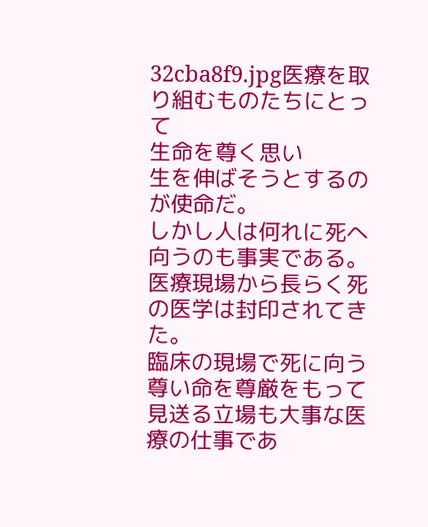32cba8f9.jpg医療を取り組むものたちにとって
生命を尊く思い
生を伸ばそうとするのが使命だ。
しかし人は何れに死へ向うのも事実である。
医療現場から長らく死の医学は封印されてきた。
臨床の現場で死に向う尊い命を尊厳をもって
見送る立場も大事な医療の仕事であ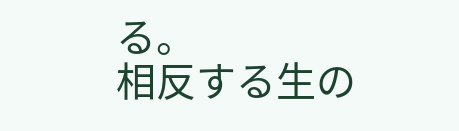る。
相反する生の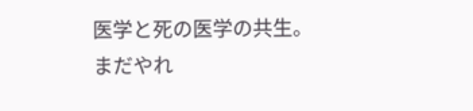医学と死の医学の共生。
まだやれ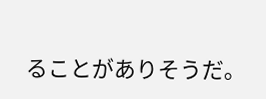ることがありそうだ。